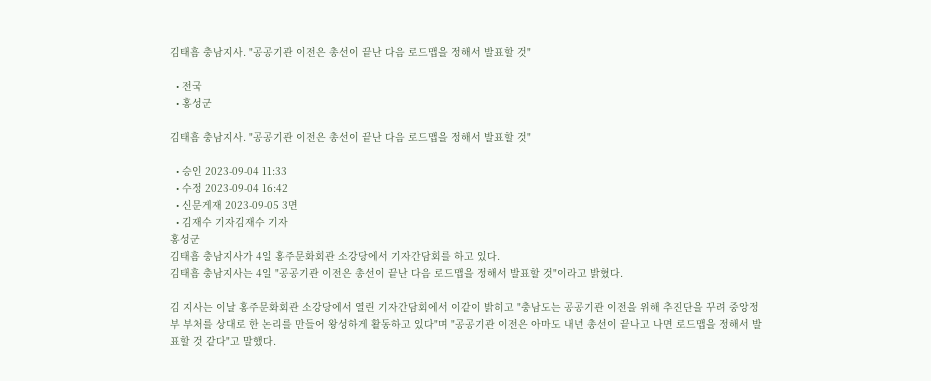김태흠 충남지사. "공공기관 이전은 총선이 끝난 다음 로드맵을 정해서 발표할 것"

  • 전국
  • 홍성군

김태흠 충남지사. "공공기관 이전은 총선이 끝난 다음 로드맵을 정해서 발표할 것"

  • 승인 2023-09-04 11:33
  • 수정 2023-09-04 16:42
  • 신문게재 2023-09-05 3면
  • 김재수 기자김재수 기자
홍성군
김태흠 충남지사가 4일 홍주문화회관 소강당에서 기자간담회를 하고 있다.
김태흠 충남지사는 4일 "공공기관 이전은 총선이 끝난 다음 로드맵을 정해서 발표할 것"이라고 밝혔다.

김 지사는 이날 홍주문화회관 소강당에서 열린 기자간담회에서 이같이 밝히고 "충남도는 공공기관 이전을 위해 추진단을 꾸려 중앙정부 부처를 상대로 한 논리를 만들어 왕성하게 활동하고 있다"며 "공공기관 이전은 아마도 내년 총선이 끝나고 나면 로드맵을 정해서 발표할 것 같다"고 말했다.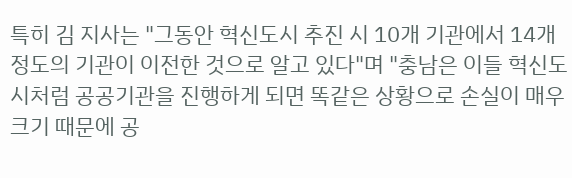특히 김 지사는 "그동안 혁신도시 추진 시 10개 기관에서 14개 정도의 기관이 이전한 것으로 알고 있다"며 "충남은 이들 혁신도시처럼 공공기관을 진행하게 되면 똑같은 상황으로 손실이 매우 크기 때문에 공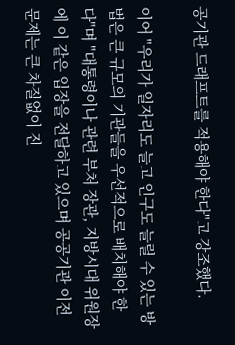공기관 드래프트를 적용해야 한다"고 강조했다.

이어 "우리가 일자리도 늘고 인구도 늘릴 수 있는 방법은 큰 규모의 기관들을 우선적으로 배치해야 한다"며 "대통령이나 관련 부처 장관, 지방시대 위원장에 이 같은 입장을 전달하고 있으며 공공기관 이전 문제는 큰 차질없이 진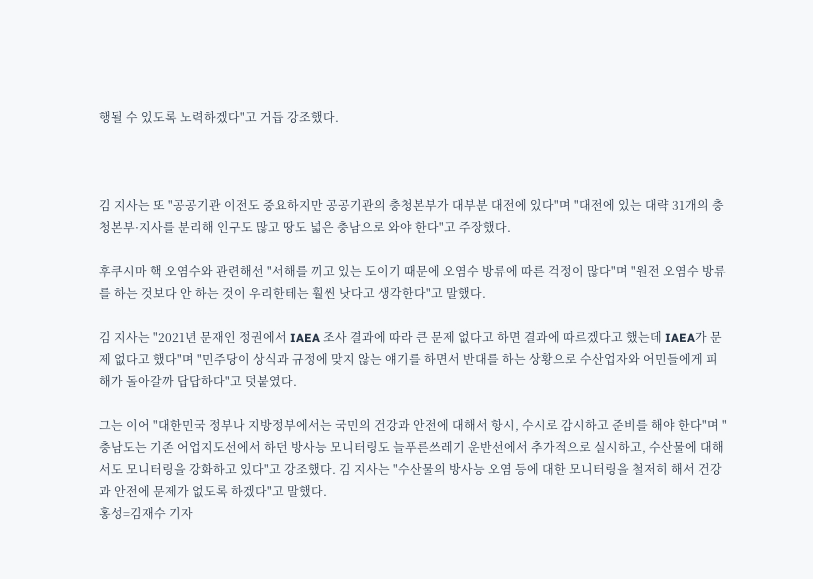행될 수 있도록 노력하겠다"고 거듭 강조했다.



김 지사는 또 "공공기관 이전도 중요하지만 공공기관의 충청본부가 대부분 대전에 있다"며 "대전에 있는 대략 31개의 충청본부·지사를 분리해 인구도 많고 땅도 넓은 충남으로 와야 한다"고 주장했다.

후쿠시마 핵 오염수와 관련해선 "서해를 끼고 있는 도이기 때문에 오염수 방류에 따른 걱정이 많다"며 "원전 오염수 방류를 하는 것보다 안 하는 것이 우리한테는 훨씬 낫다고 생각한다"고 말했다.

김 지사는 "2021년 문재인 정권에서 IAEA 조사 결과에 따라 큰 문제 없다고 하면 결과에 따르겠다고 했는데 IAEA가 문제 없다고 했다"며 "민주당이 상식과 규정에 맞지 않는 얘기를 하면서 반대를 하는 상황으로 수산업자와 어민들에게 피해가 돌아갈까 답답하다"고 덧붙였다.

그는 이어 "대한민국 정부나 지방정부에서는 국민의 건강과 안전에 대해서 항시, 수시로 감시하고 준비를 해야 한다"며 "충남도는 기존 어업지도선에서 하던 방사능 모니터링도 늘푸른쓰레기 운반선에서 추가적으로 실시하고, 수산물에 대해서도 모니터링을 강화하고 있다"고 강조했다. 김 지사는 "수산물의 방사능 오염 등에 대한 모니터링을 철저히 해서 건강과 안전에 문제가 없도록 하겠다"고 말했다.
홍성=김재수 기자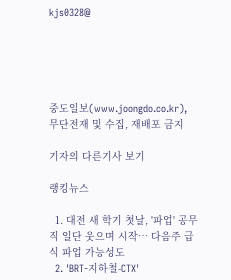kjs0328@





중도일보(www.joongdo.co.kr), 무단전재 및 수집, 재배포 금지

기자의 다른기사 보기

랭킹뉴스

  1. 대전 새 학기 첫날, '파업' 공무직 일단 웃으며 시작… 다음주 급식 파업 가능성도
  2. 'BRT-지하철-CTX'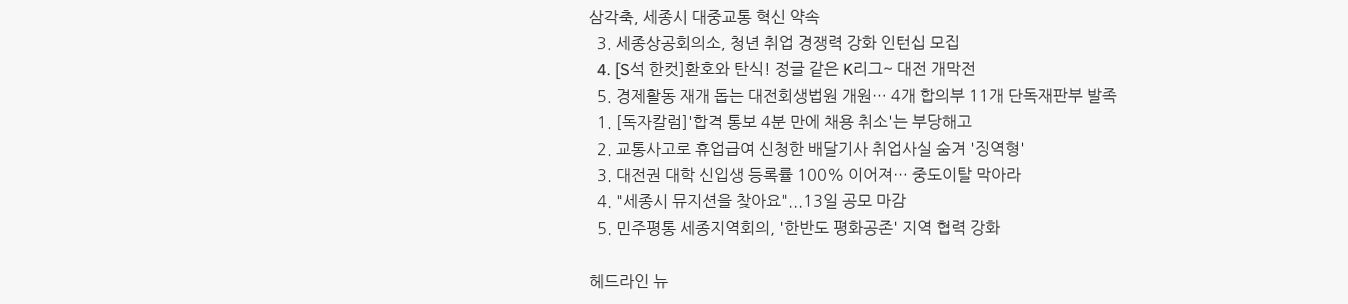삼각축, 세종시 대중교통 혁신 약속
  3. 세종상공회의소, 청년 취업 경쟁력 강화 인턴십 모집
  4. [S석 한컷]환호와 탄식! 정글 같은 K리그~ 대전 개막전
  5. 경제활동 재개 돕는 대전회생법원 개원… 4개 합의부 11개 단독재판부 발족
  1. [독자칼럼]'합격 통보 4분 만에 채용 취소'는 부당해고
  2. 교통사고로 휴업급여 신청한 배달기사 취업사실 숨겨 '징역형'
  3. 대전권 대학 신입생 등록률 100% 이어져… 중도이탈 막아라
  4. "세종시 뮤지션을 찾아요"...13일 공모 마감
  5. 민주평통 세종지역회의, '한반도 평화공존' 지역 협력 강화

헤드라인 뉴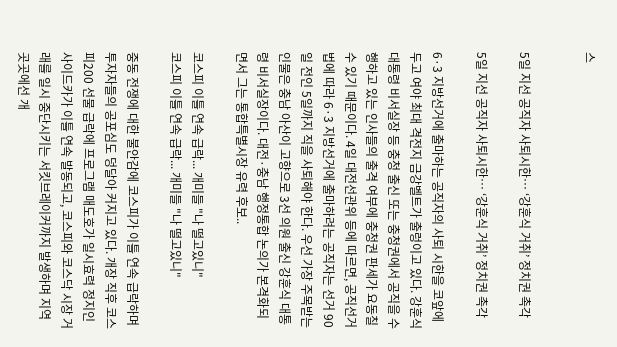스


5일 지선 공직자 사퇴시한… ‘강훈식 거취’ 정치권 촉각

5일 지선 공직자 사퇴시한… ‘강훈식 거취’ 정치권 촉각

6·3 지방선거에 출마하는 공직자의 사퇴 시한을 코앞에 두고 여야 최대 격전지 금강벨트가 출렁이고 있다. 강훈식 대통령 비서실장 등 충청 출신 또는 충청권에서 공직을 수행하고 있는 인사들의 출격 여부에 충청권 판세가 요동칠 수 있기 때문이다. 4일 대전선관위 등에 따르면, 공직선거법에 따라 6·3 지방선거에 출마하려는 공직자는 선거 90일 전인 5일까지 직을 사퇴해야 한다. 우선 가장 주목받는 인물은 충남 아산이 고향으로 3선 의원 출신 강훈식 대통령 비서실장이다. 대전·충남 행정통합 논의가 본격화되면서 그는 통합특별시장 유력 후보..

코스피 이틀 연속 급락... 개미들 "나 떨고있니"
코스피 이틀 연속 급락... 개미들 "나 떨고있니"

중동 전쟁에 대한 불안감에 코스피가 이틀 연속 급락하며 투자자들의 공포심도 덩달아 커지고 있다. 개장 직후 코스피200 선물 급락에 프로그램 매도호가 일시효력 정지인 사이드카가 이틀 연속 발동되고, 코스피와 코스닥 시장 거래를 일시 중단시키는 서킷브레이커까지 발생하며 지역 곳곳에선 개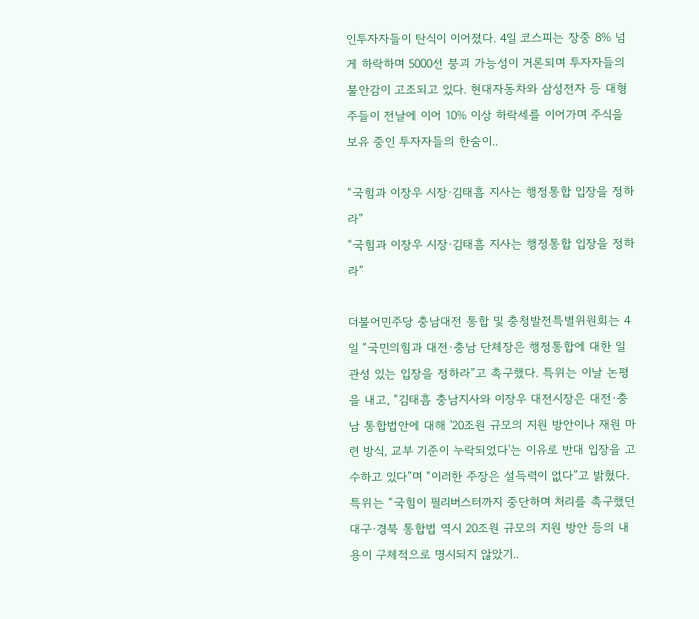인투자자들이 탄식이 이어졌다. 4일 코스피는 장중 8% 넘게 하락하며 5000선 붕괴 가능성이 거론되며 투자자들의 불안감이 고조되고 있다. 현대자동차와 삼성전자 등 대형주들이 전날에 이어 10% 이상 하락세를 이어가며 주식을 보유 중인 투자자들의 한숨이..

“국힘과 이장우 시장·김태흠 지사는 행정통합 입장을 정하라”
“국힘과 이장우 시장·김태흠 지사는 행정통합 입장을 정하라”

더불어민주당 충남대전 통합 및 충청발전특별위원회는 4일 “국민의힘과 대전·충남 단체장은 행정통합에 대한 일관성 있는 입장을 정하라”고 촉구했다. 특위는 이날 논평을 내고, “김태흠 충남지사와 이장우 대전시장은 대전·충남 통합법안에 대해 '20조원 규모의 지원 방안이나 재원 마련 방식, 교부 기준이 누락되었다'는 이유로 반대 입장을 고수하고 있다”며 “이러한 주장은 설득력이 없다”고 밝혔다. 특위는 “국힘이 필리버스터까지 중단하며 처리를 촉구했던 대구·경북 통합법 역시 20조원 규모의 지원 방안 등의 내용이 구체적으로 명시되지 않았기..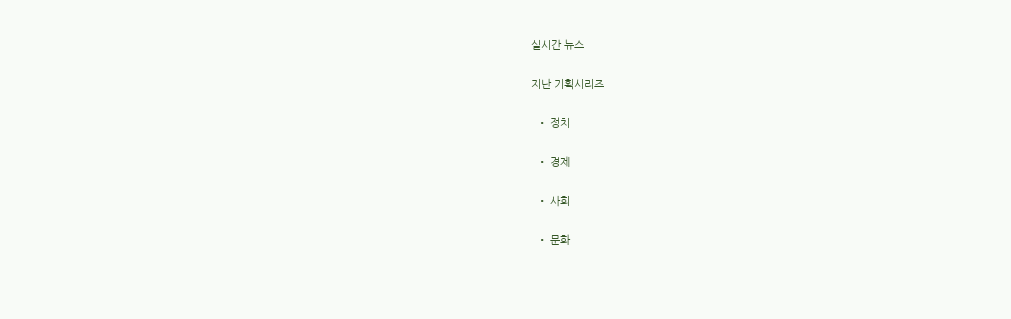실시간 뉴스

지난 기획시리즈

  • 정치

  • 경제

  • 사회

  • 문화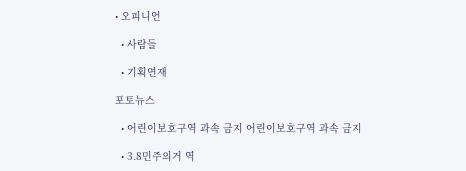• 오피니언

  • 사람들

  • 기획연재

포토뉴스

  • 어린이보호구역 과속 금지 어린이보호구역 과속 금지

  • 3.8민주의거 역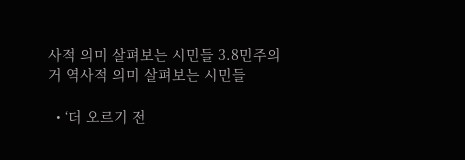사적 의미 살펴보는 시민들 3.8민주의거 역사적 의미 살펴보는 시민들

  • ‘더 오르기 전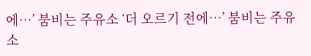에…’ 붐비는 주유소 ‘더 오르기 전에…’ 붐비는 주유소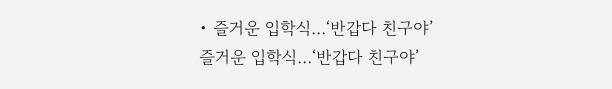• 즐거운 입학식…‘반갑다 친구야’ 즐거운 입학식…‘반갑다 친구야’